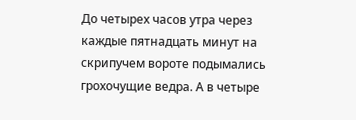До четырех часов утра через каждые пятнадцать минут на скрипучем вороте подымались грохочущие ведра. А в четыре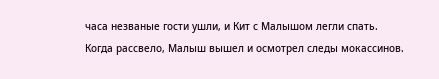часа незваные гости ушли, и Кит с Малышом легли спать.
Когда рассвело, Малыш вышел и осмотрел следы мокассинов.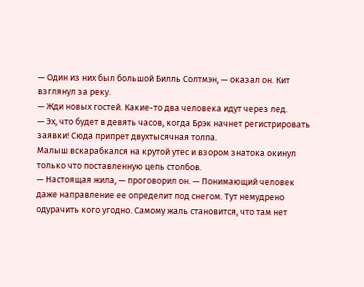— Один из них был большой Билль Солтмэн, — оказал он. Кит взглянул за реку.
— Жди новых гостей. Какие-то два человека идут через лед.
— Эх, что будет в девять часов, когда Брэк начнет регистрировать заявки! Сюда припрет двухтысячная толпа.
Малыш вскарабкался на крутой утес и взором знатока окинул только что поставленную цепь столбов.
— Настоящая жила, — проговорил он. — Понимающий человек даже направление ее определит под снегом. Тут немудрено одурачить кого угодно. Самому жаль становится, что там нет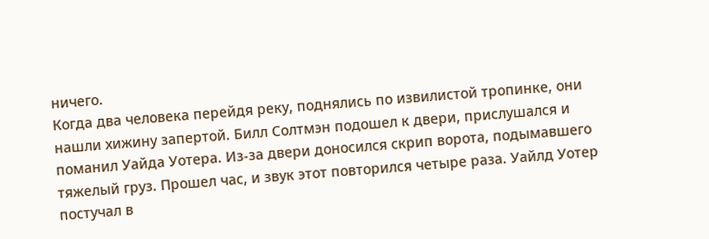ничего.
Когда два человека перейдя реку, поднялись по извилистой тропинке, они нашли хижину запертой. Билл Солтмэн подошел к двери, прислушался и поманил Уайда Уотера. Из-за двери доносился скрип ворота, подымавшего тяжелый груз. Прошел час, и звук этот повторился четыре раза. Уайлд Уотер постучал в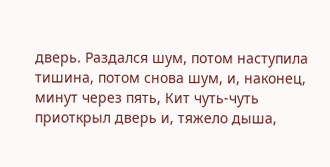дверь. Раздался шум, потом наступила тишина, потом снова шум, и, наконец, минут через пять, Кит чуть-чуть приоткрыл дверь и, тяжело дыша,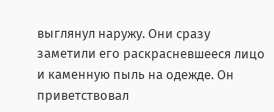выглянул наружу. Они сразу заметили его раскрасневшееся лицо и каменную пыль на одежде. Он приветствовал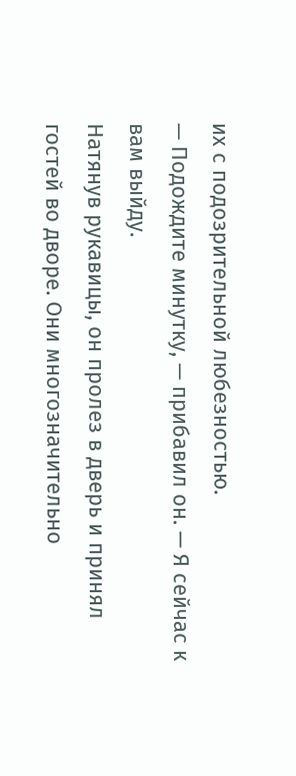их с подозрительной любезностью.
— Подождите минутку, — прибавил он. — Я сейчас к вам выйду.
Натянув рукавицы, он пролез в дверь и принял гостей во дворе. Они многозначительно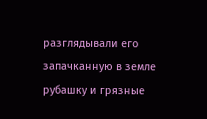разглядывали его запачканную в земле рубашку и грязные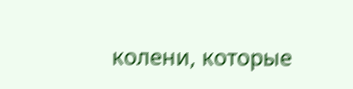колени, которые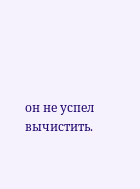он не успел вычистить.